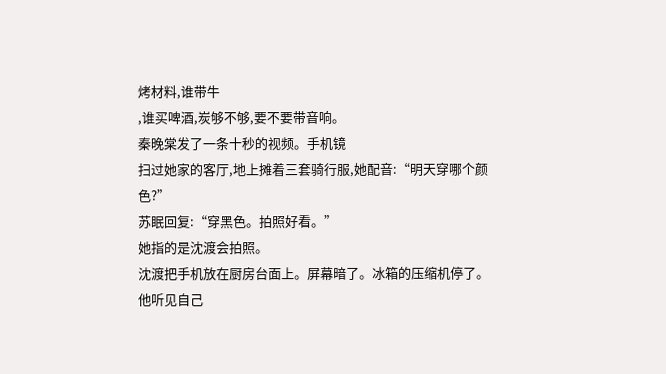烤材料,谁带牛
,谁买啤酒,炭够不够,要不要带音响。
秦晚棠发了一条十秒的视频。手机镜
扫过她家的客厅,地上摊着三套骑行服,她配音:“明天穿哪个颜色?”
苏眠回复:“穿黑色。拍照好看。”
她指的是沈渡会拍照。
沈渡把手机放在厨房台面上。屏幕暗了。冰箱的压缩机停了。
他听见自己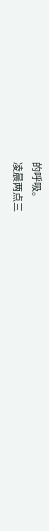的呼吸。
凌晨两点三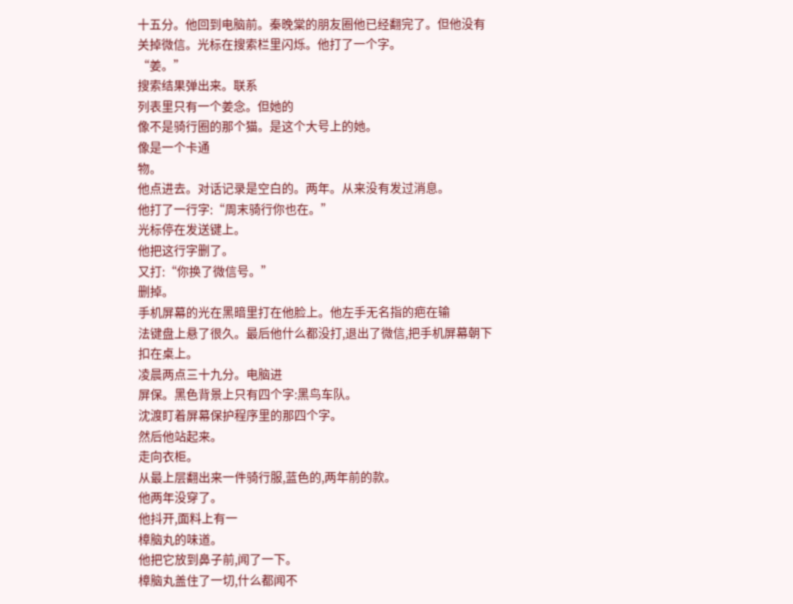十五分。他回到电脑前。秦晚棠的朋友圈他已经翻完了。但他没有关掉微信。光标在搜索栏里闪烁。他打了一个字。
“姜。”
搜索结果弹出来。联系
列表里只有一个姜念。但她的
像不是骑行圈的那个猫。是这个大号上的她。
像是一个卡通
物。
他点进去。对话记录是空白的。两年。从来没有发过消息。
他打了一行字:“周末骑行你也在。”
光标停在发送键上。
他把这行字删了。
又打:“你换了微信号。”
删掉。
手机屏幕的光在黑暗里打在他脸上。他左手无名指的疤在输
法键盘上悬了很久。最后他什么都没打,退出了微信,把手机屏幕朝下扣在桌上。
凌晨两点三十九分。电脑进
屏保。黑色背景上只有四个字:黑鸟车队。
沈渡盯着屏幕保护程序里的那四个字。
然后他站起来。
走向衣柜。
从最上层翻出来一件骑行服,蓝色的,两年前的款。
他两年没穿了。
他抖开,面料上有一
樟脑丸的味道。
他把它放到鼻子前,闻了一下。
樟脑丸盖住了一切,什么都闻不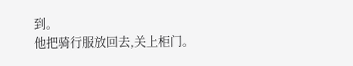到。
他把骑行服放回去,关上柜门。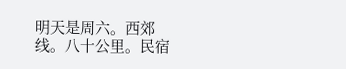明天是周六。西郊线。八十公里。民宿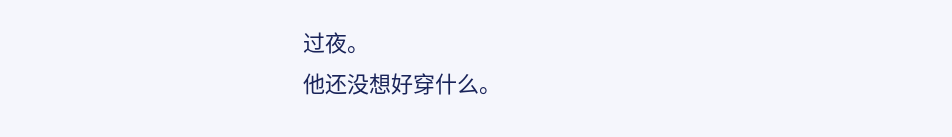过夜。
他还没想好穿什么。